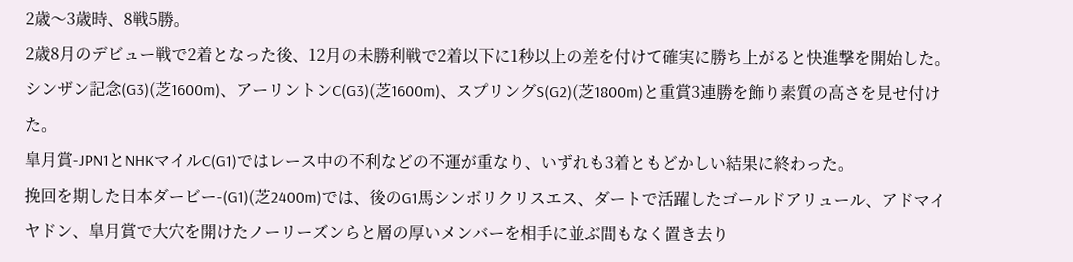2歳〜3歳時、8戦5勝。
2歳8月のデビュー戦で2着となった後、12月の未勝利戦で2着以下に1秒以上の差を付けて確実に勝ち上がると快進撃を開始した。
シンザン記念(G3)(芝1600m)、アーリントンC(G3)(芝1600m)、スプリングS(G2)(芝1800m)と重賞3連勝を飾り素質の高さを見せ付けた。
皐月賞-JPN1とNHKマイルC(G1)ではレース中の不利などの不運が重なり、いずれも3着ともどかしい結果に終わった。
挽回を期した日本ダービー-(G1)(芝2400m)では、後のG1馬シンボリクリスエス、ダートで活躍したゴールドアリュール、アドマイヤドン、皐月賞で大穴を開けたノーリーズンらと層の厚いメンバーを相手に並ぶ間もなく置き去り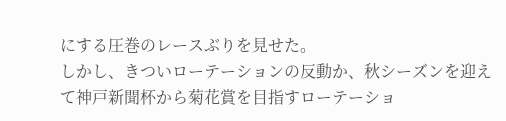にする圧巻のレースぶりを見せた。
しかし、きついローテーションの反動か、秋シーズンを迎えて神戸新聞杯から菊花賞を目指すローテーショ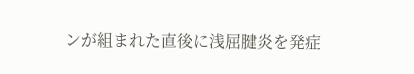ンが組まれた直後に浅屈腱炎を発症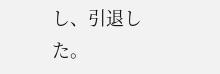し、引退した。